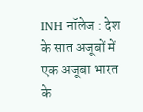INH नॉलेज : देश के सात अजूबों में एक अजूबा भारत के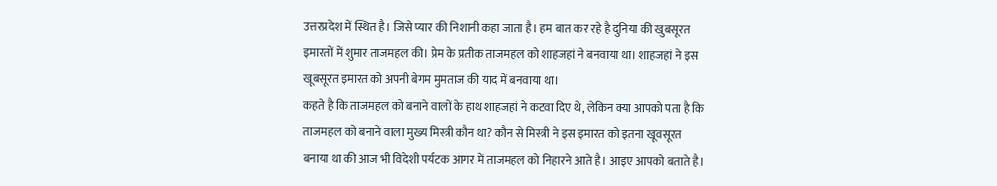उत्तरप्रदेश में स्थित है। जिसे प्यार की निशानी कहा जाता है। हम बात कर रहे है दुनिया की खुबसूरत इमारतों में शुमार ताजमहल की। प्रेम के प्रतीक ताजमहल को शाहजहां ने बनवाया था। शाहजहां ने इस खूबसूरत इमारत को अपनी बेगम मुमताज की याद में बनवाया था।
कहते है कि ताजमहल को बनाने वालों के हाथ शाहजहां ने कटवा दिए थे, लेकिन क्या आपको पता है कि ताजमहल को बनाने वाला मुख्य मिस्त्री कौन था? कौन से मिस्त्री ने इस इमारत को इतना खूवसूरत बनाया था की आज भी विदेशी पर्यटक आगर में ताजमहल को निहारने आते है। आइए आपको बताते है।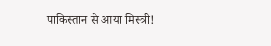पाकिस्तान से आया मिस्त्री!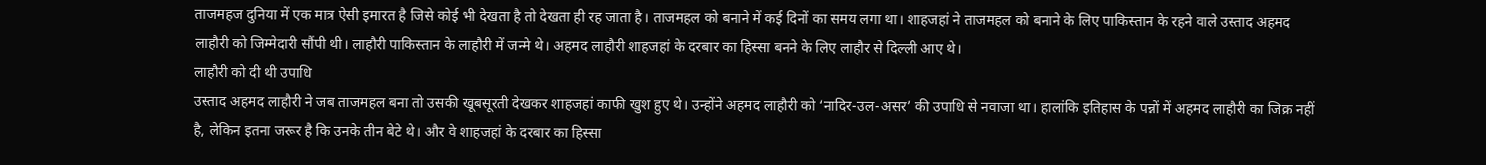ताजमहज दुनिया में एक मात्र ऐसी इमारत है जिसे कोई भी देखता है तो देखता ही रह जाता है। ताजमहल को बनाने में कई दिनों का समय लगा था। शाहजहां ने ताजमहल को बनाने के लिए पाकिस्तान के रहने वाले उस्ताद अहमद लाहौरी को जिम्मेदारी सौंपी थी। लाहौरी पाकिस्तान के लाहौरी में जन्मे थे। अहमद लाहौरी शाहजहां के दरबार का हिस्सा बनने के लिए लाहौर से दिल्ली आए थे।
लाहौरी को दी थी उपाधि
उस्ताद अहमद लाहौरी ने जब ताजमहल बना तो उसकी खूबसूरती देखकर शाहजहां काफी खुश हुए थे। उन्होंने अहमद लाहौरी को ‘नादिर-उल-असर’ की उपाधि से नवाजा था। हालांकि इतिहास के पन्नों में अहमद लाहौरी का जिक्र नहीं है, लेकिन इतना जरूर है कि उनके तीन बेटे थे। और वे शाहजहां के दरबार का हिस्सा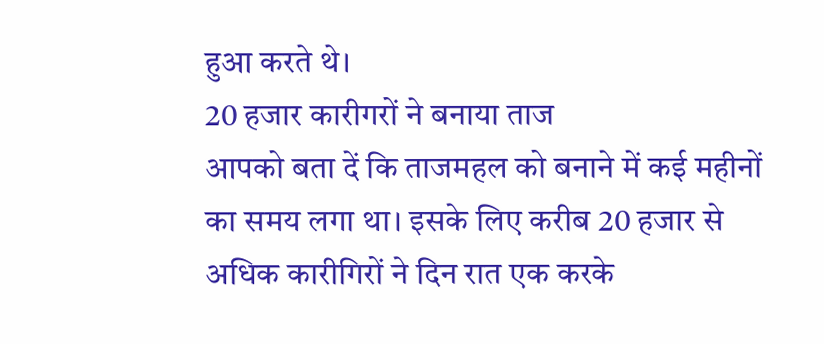हुआ करते थे।
20 हजार कारीगरों ने बनाया ताज
आपको बता दें कि ताजमहल को बनाने में कई महीनों का समय लगा था। इसके लिए करीब 20 हजार से अधिक कारीगिरों ने दिन रात एक करके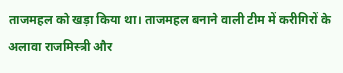ताजमहल को खड़ा किया था। ताजमहल बनाने वाली टीम में करीगिरों के अलावा राजमिस्त्री और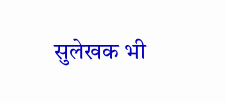सुलेखक भी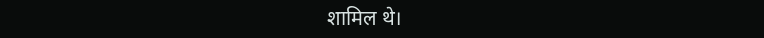शामिल थे।